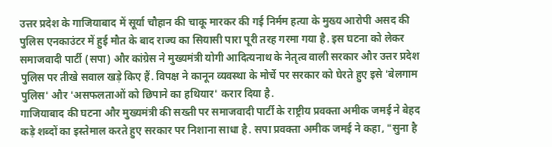उत्तर प्रदेश के गाजियाबाद में सूर्या चौहान की चाकू मारकर की गई निर्मम हत्या के मुख्य आरोपी असद की पुलिस एनकाउंटर में हुई मौत के बाद राज्य का सियासी पारा पूरी तरह गरमा गया है. इस घटना को लेकर समाजवादी पार्टी (सपा) और कांग्रेस ने मुख्यमंत्री योगी आदित्यनाथ के नेतृत्व वाली सरकार और उत्तर प्रदेश पुलिस पर तीखे सवाल खड़े किए हैं. विपक्ष ने कानून व्यवस्था के मोर्चे पर सरकार को घेरते हुए इसे 'बेलगाम पुलिस' और 'असफलताओं को छिपाने का हथियार' करार दिया है.
गाजियाबाद की घटना और मुख्यमंत्री की सख्ती पर समाजवादी पार्टी के राष्ट्रीय प्रवक्ता अमीक जमई ने बेहद कड़े शब्दों का इस्तेमाल करते हुए सरकार पर निशाना साधा है. सपा प्रवक्ता अमीक जमई ने कहा, "सुना है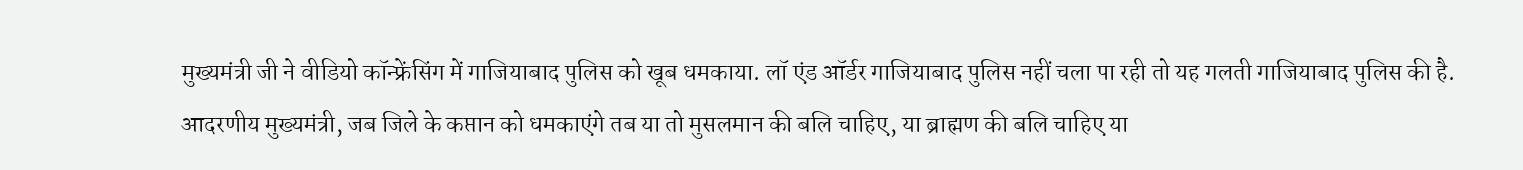मुख्यमंत्री जी ने वीडियो कॉन्फ्रेंसिंग में गाजियाबाद पुलिस को खूब धमकाया. लॉ एंड ऑर्डर गाजियाबाद पुलिस नहीं चला पा रही तो यह गलती गाजियाबाद पुलिस की है.
आदरणीय मुख्यमंत्री, जब जिले के कप्तान को धमकाएंगे तब या तो मुसलमान की बलि चाहिए, या ब्राह्मण की बलि चाहिए या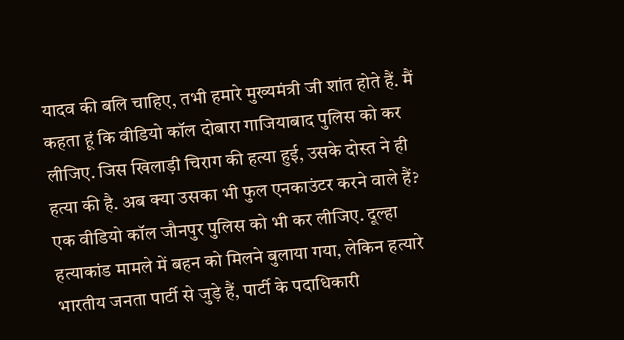यादव की बलि चाहिए, तभी हमारे मुख्यमंत्री जी शांत होते हैं. मैं कहता हूं कि वीडियो कॉल दोबारा गाजियाबाद पुलिस को कर लीजिए. जिस खिलाड़ी चिराग की हत्या हुई, उसके दोस्त ने ही हत्या की है. अब क्या उसका भी फुल एनकाउंटर करने वाले हैं?
एक वीडियो कॉल जौनपुर पुलिस को भी कर लीजिए. दूल्हा हत्याकांड मामले में बहन को मिलने बुलाया गया, लेकिन हत्यारे भारतीय जनता पार्टी से जुड़े हैं, पार्टी के पदाधिकारी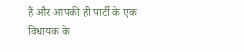हैं और आपकी ही पार्टी के एक विधायक के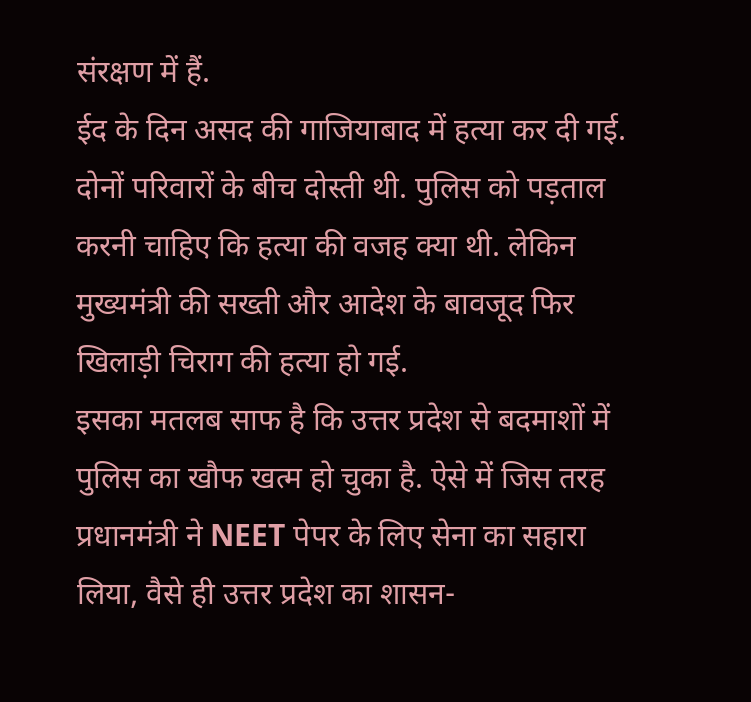संरक्षण में हैं.
ईद के दिन असद की गाजियाबाद में हत्या कर दी गई. दोनों परिवारों के बीच दोस्ती थी. पुलिस को पड़ताल करनी चाहिए कि हत्या की वजह क्या थी. लेकिन मुख्यमंत्री की सख्ती और आदेश के बावजूद फिर खिलाड़ी चिराग की हत्या हो गई.
इसका मतलब साफ है कि उत्तर प्रदेश से बदमाशों में पुलिस का खौफ खत्म हो चुका है. ऐसे में जिस तरह प्रधानमंत्री ने NEET पेपर के लिए सेना का सहारा लिया, वैसे ही उत्तर प्रदेश का शासन-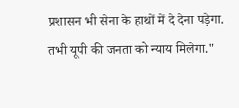प्रशासन भी सेना के हाथों में दे देना पड़ेगा. तभी यूपी की जनता को न्याय मिलेगा."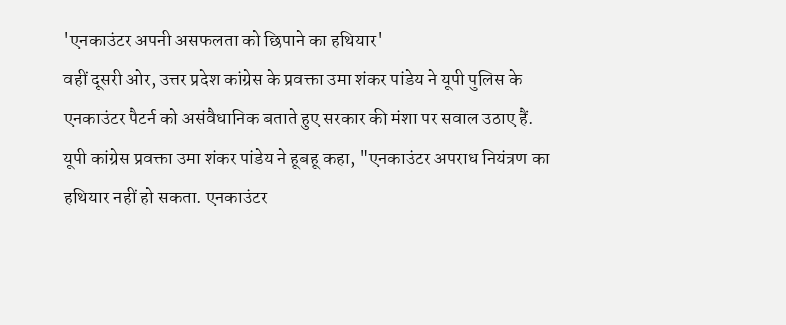'एनकाउंटर अपनी असफलता को छिपाने का हथियार'
वहीं दूसरी ओर, उत्तर प्रदेश कांग्रेस के प्रवक्ता उमा शंकर पांडेय ने यूपी पुलिस के एनकाउंटर पैटर्न को असंवैधानिक बताते हुए सरकार की मंशा पर सवाल उठाए हैं.
यूपी कांग्रेस प्रवक्ता उमा शंकर पांडेय ने हूबहू कहा, "एनकाउंटर अपराध नियंत्रण का हथियार नहीं हो सकता. एनकाउंटर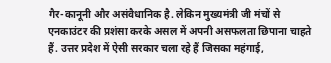गैर-कानूनी और असंवैधानिक है. लेकिन मुख्यमंत्री जी मंचों से एनकाउंटर की प्रशंसा करके असल में अपनी असफलता छिपाना चाहते हैं. उत्तर प्रदेश में ऐसी सरकार चला रहे हैं जिसका महंगाई,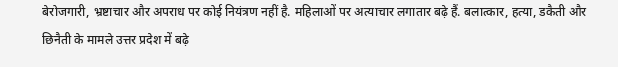बेरोजगारी, भ्रष्टाचार और अपराध पर कोई नियंत्रण नहीं है. महिलाओं पर अत्याचार लगातार बढ़े हैं. बलात्कार, हत्या, डकैती और छिनैती के मामले उत्तर प्रदेश में बढ़े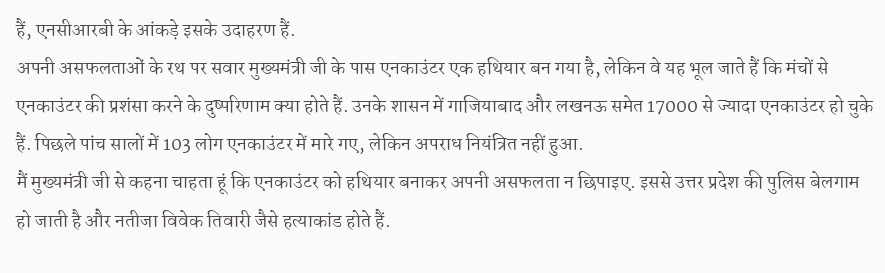हैं, एनसीआरबी के आंकड़े इसके उदाहरण हैं.
अपनी असफलताओं के रथ पर सवार मुख्यमंत्री जी के पास एनकाउंटर एक हथियार बन गया है, लेकिन वे यह भूल जाते हैं कि मंचों से एनकाउंटर की प्रशंसा करने के दुष्परिणाम क्या होते हैं. उनके शासन में गाजियाबाद और लखनऊ समेत 17000 से ज्यादा एनकाउंटर हो चुके हैं. पिछले पांच सालों में 103 लोग एनकाउंटर में मारे गए, लेकिन अपराध नियंत्रित नहीं हुआ.
मैं मुख्यमंत्री जी से कहना चाहता हूं कि एनकाउंटर को हथियार बनाकर अपनी असफलता न छिपाइए. इससे उत्तर प्रदेश की पुलिस बेलगाम हो जाती है और नतीजा विवेक तिवारी जैसे हत्याकांड होते हैं.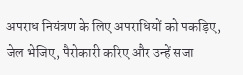अपराध नियंत्रण के लिए अपराधियों को पकड़िए, जेल भेजिए, पैरोकारी करिए और उन्हें सजा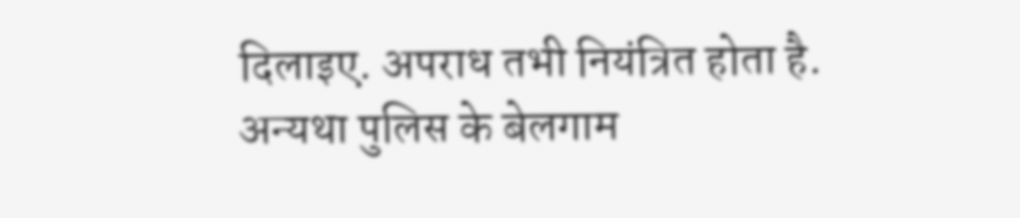दिलाइए. अपराध तभी नियंत्रित होता है. अन्यथा पुलिस के बेलगाम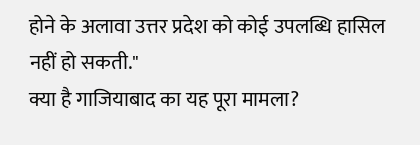होने के अलावा उत्तर प्रदेश को कोई उपलब्धि हासिल नहीं हो सकती."
क्या है गाजियाबाद का यह पूरा मामला?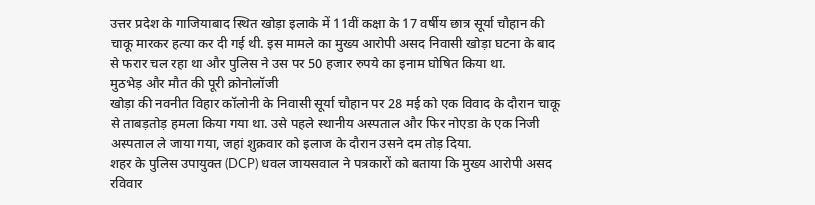उत्तर प्रदेश के गाजियाबाद स्थित खोड़ा इलाके में 11वीं कक्षा के 17 वर्षीय छात्र सूर्या चौहान की चाकू मारकर हत्या कर दी गई थी. इस मामले का मुख्य आरोपी असद निवासी खोड़ा घटना के बाद से फरार चल रहा था और पुलिस ने उस पर 50 हजार रुपये का इनाम घोषित किया था.
मुठभेड़ और मौत की पूरी क्रोनोलॉजी
खोड़ा की नवनीत विहार कॉलोनी के निवासी सूर्या चौहान पर 28 मई को एक विवाद के दौरान चाकू से ताबड़तोड़ हमला किया गया था. उसे पहले स्थानीय अस्पताल और फिर नोएडा के एक निजी अस्पताल ले जाया गया, जहां शुक्रवार को इलाज के दौरान उसने दम तोड़ दिया.
शहर के पुलिस उपायुक्त (DCP) धवल जायसवाल ने पत्रकारों को बताया कि मुख्य आरोपी असद रविवार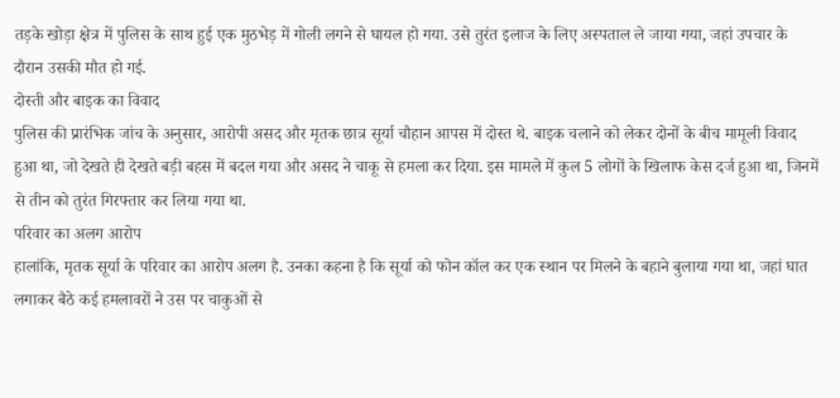तड़के खोड़ा क्षेत्र में पुलिस के साथ हुई एक मुठभेड़ में गोली लगने से घायल हो गया. उसे तुरंत इलाज के लिए अस्पताल ले जाया गया, जहां उपचार के दौरान उसकी मौत हो गई.
दोस्ती और बाइक का विवाद
पुलिस की प्रारंभिक जांच के अनुसार, आरोपी असद और मृतक छात्र सूर्या चौहान आपस में दोस्त थे. बाइक चलाने को लेकर दोनों के बीच मामूली विवाद हुआ था, जो देखते ही देखते बड़ी बहस में बदल गया और असद ने चाकू से हमला कर दिया. इस मामले में कुल 5 लोगों के खिलाफ केस दर्ज हुआ था, जिनमें से तीन को तुरंत गिरफ्तार कर लिया गया था.
परिवार का अलग आरोप
हालांकि, मृतक सूर्या के परिवार का आरोप अलग है. उनका कहना है कि सूर्या को फोन कॉल कर एक स्थान पर मिलने के बहाने बुलाया गया था, जहां घात लगाकर बैठे कई हमलावरों ने उस पर चाकुओं से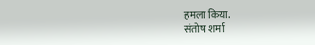हमला किया.
संतोष शर्मा